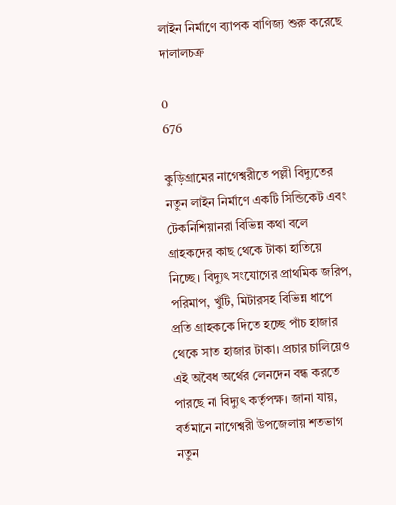লাইন নির্মাণে ব্যাপক বাণিজ্য শুরু করেছে দালালচক্র

0
676

কুড়িগ্রামের নাগেশ্বরীতে পল্লী বিদ্যুতের নতুন লাইন নির্মাণে একটি সিন্ডিকেট এবং টেকনিশিয়ানরা বিভিন্ন কথা বলে গ্রাহকদের কাছ থেকে টাকা হাতিয়ে নিচ্ছে। বিদ্যুৎ সংযোগের প্রাথমিক জরিপ, পরিমাপ, খুঁটি, মিটারসহ বিভিন্ন ধাপে প্রতি গ্রাহককে দিতে হচ্ছে পাঁচ হাজার থেকে সাত হাজার টাকা। প্রচার চালিয়েও এই অবৈধ অর্থের লেনদেন বন্ধ করতে পারছে না বিদ্যুৎ কর্তৃপক্ষ। জানা যায়, বর্তমানে নাগেশ্বরী উপজেলায় শতভাগ নতুন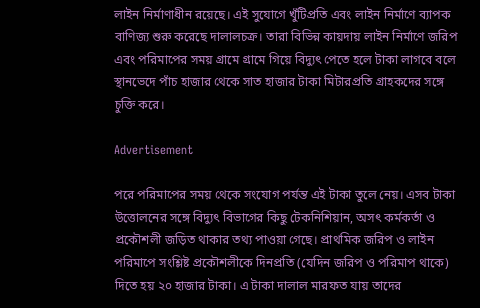লাইন নির্মাণাধীন রয়েছে। এই সুযোগে খুঁটিপ্রতি এবং লাইন নির্মাণে ব্যাপক বাণিজ্য শুরু করেছে দালালচক্র। তারা বিভিন্ন কায়দায় লাইন নির্মাণে জরিপ এবং পরিমাপের সময় গ্রামে গ্রামে গিয়ে বিদ্যুৎ পেতে হলে টাকা লাগবে বলে স্থানভেদে পাঁচ হাজার থেকে সাত হাজার টাকা মিটারপ্রতি গ্রাহকদের সঙ্গে চুক্তি করে।

Advertisement

পরে পরিমাপের সময় থেকে সংযোগ পর্যন্ত এই টাকা তুলে নেয়। এসব টাকা উত্তোলনের সঙ্গে বিদ্যুৎ বিভাগের কিছু টেকনিশিয়ান, অসৎ কর্মকর্তা ও প্রকৌশলী জড়িত থাকার তথ্য পাওয়া গেছে। প্রাথমিক জরিপ ও লাইন পরিমাপে সংশ্লিষ্ট প্রকৌশলীকে দিনপ্রতি (যেদিন জরিপ ও পরিমাপ থাকে) দিতে হয় ২০ হাজার টাকা। এ টাকা দালাল মারফত যায় তাদের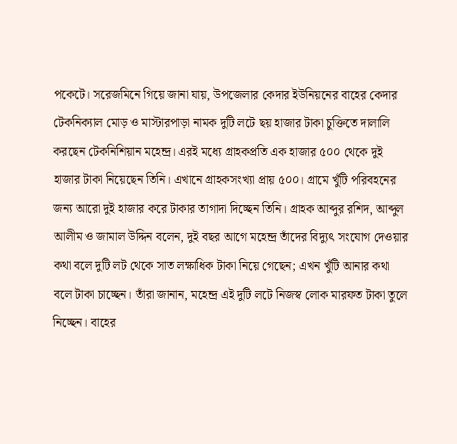পকেটে। সরেজমিনে গিয়ে জানা যায়, উপজেলার কেদার ইউনিয়নের বাহের কেদার টেকনিক্যাল মোড় ও মাস্টারপাড়া নামক দুটি লটে ছয় হাজার টাকা চুক্তিতে দালালি করছেন টেকনিশিয়ান মহেন্দ্র। এরই মধ্যে গ্রাহকপ্রতি এক হাজার ৫০০ থেকে দুই হাজার টাকা নিয়েছেন তিনি। এখানে গ্রাহকসংখ্যা প্রায় ৫০০। গ্রামে খুঁটি পরিবহনের জন্য আরো দুই হাজার করে টাকার তাগাদা দিচ্ছেন তিনি। গ্রাহক আব্দুর রশিদ, আব্দুল আলীম ও জামাল উদ্দিন বলেন, দুই বছর আগে মহেন্দ্র তাঁদের বিদ্যুৎ সংযোগ দেওয়ার কথা বলে দুটি লট থেকে সাত লক্ষাধিক টাকা নিয়ে গেছেন; এখন খুঁটি আনার কথা বলে টাকা চাচ্ছেন। তাঁরা জানান, মহেন্দ্র এই দুটি লটে নিজস্ব লোক মারফত টাকা তুলে নিচ্ছেন। বাহের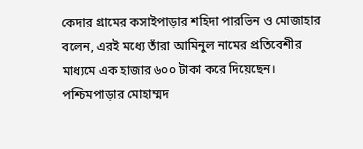কেদার গ্রামের কসাইপাড়ার শহিদা পারভিন ও মোজাহার বলেন, এরই মধ্যে তাঁরা আমিনুল নামের প্রতিবেশীর মাধ্যমে এক হাজার ৬০০ টাকা করে দিয়েছেন। পশ্চিমপাড়ার মোহাম্মদ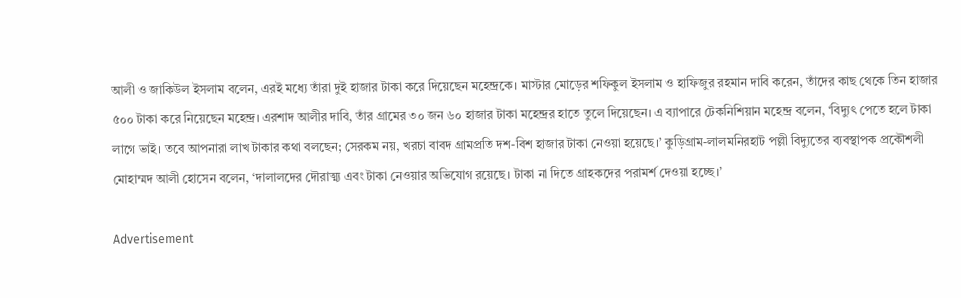আলী ও জাকিউল ইসলাম বলেন, এরই মধ্যে তাঁরা দুই হাজার টাকা করে দিয়েছেন মহেন্দ্রকে। মাস্টার মোড়ের শফিকুল ইসলাম ও হাফিজুর রহমান দাবি করেন, তাঁদের কাছ থেকে তিন হাজার ৫০০ টাকা করে নিয়েছেন মহেন্দ্র। এরশাদ আলীর দাবি, তাঁর গ্রামের ৩০ জন ৬০ হাজার টাকা মহেন্দ্রর হাতে তুলে দিয়েছেন। এ ব্যাপারে টেকনিশিয়ান মহেন্দ্র বলেন, ‘বিদ্যুৎ পেতে হলে টাকা লাগে ভাই। তবে আপনারা লাখ টাকার কথা বলছেন; সেরকম নয়, খরচা বাবদ গ্রামপ্রতি দশ-বিশ হাজার টাকা নেওয়া হয়েছে।’ কুড়িগ্রাম-লালমনিরহাট পল্লী বিদ্যুতের ব্যবস্থাপক প্রকৌশলী মোহাম্মদ আলী হোসেন বলেন, ‘দালালদের দৌরাত্ম্য এবং টাকা নেওয়ার অভিযোগ রয়েছে। টাকা না দিতে গ্রাহকদের পরামর্শ দেওয়া হচ্ছে।’

Advertisement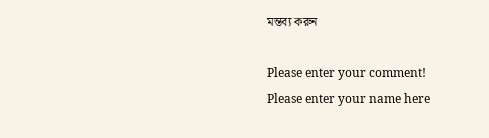মন্তব্য করুন

Please enter your comment!
Please enter your name here